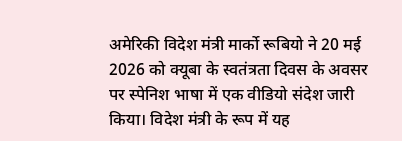अमेरिकी विदेश मंत्री मार्को रूबियो ने 20 मई 2026 को क्यूबा के स्वतंत्रता दिवस के अवसर पर स्पेनिश भाषा में एक वीडियो संदेश जारी किया। विदेश मंत्री के रूप में यह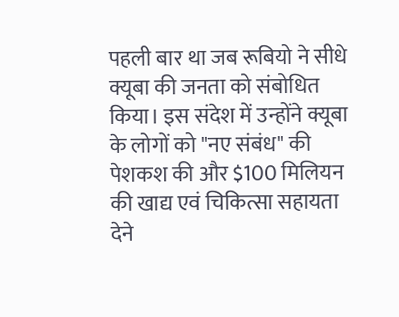पहली बार था जब रूबियो ने सीधे क्यूबा की जनता को संबोधित किया। इस संदेश में उन्होंने क्यूबा के लोगों को "नए संबंध" की पेशकश की और $100 मिलियन की खाद्य एवं चिकित्सा सहायता देने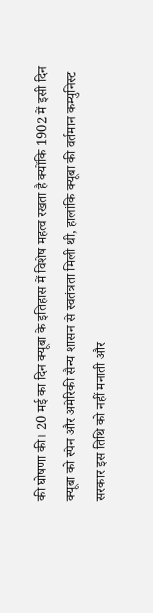की घोषणा की। 20 मई का दिन क्यूबा के इतिहास में विशेष महत्व रखता है क्योंकि 1902 में इसी दिन क्यूबा को स्पेन और अमेरिकी सैन्य शासन से स्वतंत्रता मिली थी, हालांकि क्यूबा की वर्तमान कम्युनिस्ट सरकार इस तिथि को नहीं मनाती और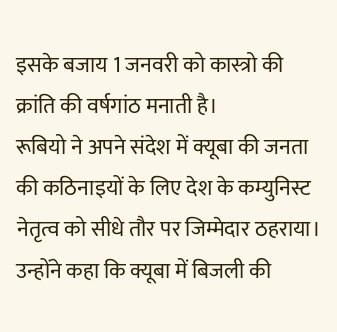इसके बजाय 1 जनवरी को कास्त्रो की क्रांति की वर्षगांठ मनाती है।
रूबियो ने अपने संदेश में क्यूबा की जनता की कठिनाइयों के लिए देश के कम्युनिस्ट नेतृत्व को सीधे तौर पर जिम्मेदार ठहराया। उन्होंने कहा कि क्यूबा में बिजली की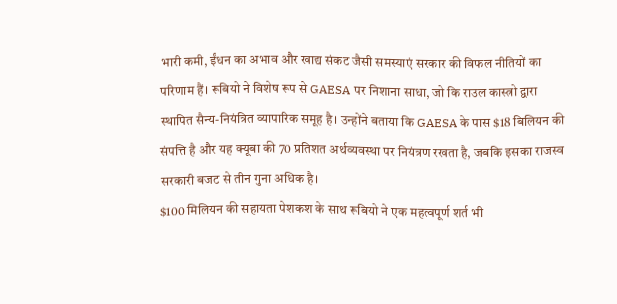भारी कमी, ईंधन का अभाव और खाद्य संकट जैसी समस्याएं सरकार की विफल नीतियों का परिणाम हैं। रूबियो ने विशेष रूप से GAESA पर निशाना साधा, जो कि राउल कास्त्रो द्वारा स्थापित सैन्य-नियंत्रित व्यापारिक समूह है। उन्होंने बताया कि GAESA के पास $18 बिलियन की संपत्ति है और यह क्यूबा की 70 प्रतिशत अर्थव्यवस्था पर नियंत्रण रखता है, जबकि इसका राजस्व सरकारी बजट से तीन गुना अधिक है।
$100 मिलियन की सहायता पेशकश के साथ रूबियो ने एक महत्वपूर्ण शर्त भी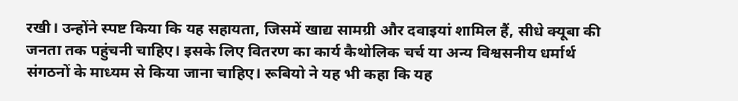रखी। उन्होंने स्पष्ट किया कि यह सहायता, जिसमें खाद्य सामग्री और दवाइयां शामिल हैं, सीधे क्यूबा की जनता तक पहुंचनी चाहिए। इसके लिए वितरण का कार्य कैथोलिक चर्च या अन्य विश्वसनीय धर्मार्थ संगठनों के माध्यम से किया जाना चाहिए। रूबियो ने यह भी कहा कि यह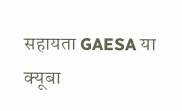सहायता GAESA या क्यूबा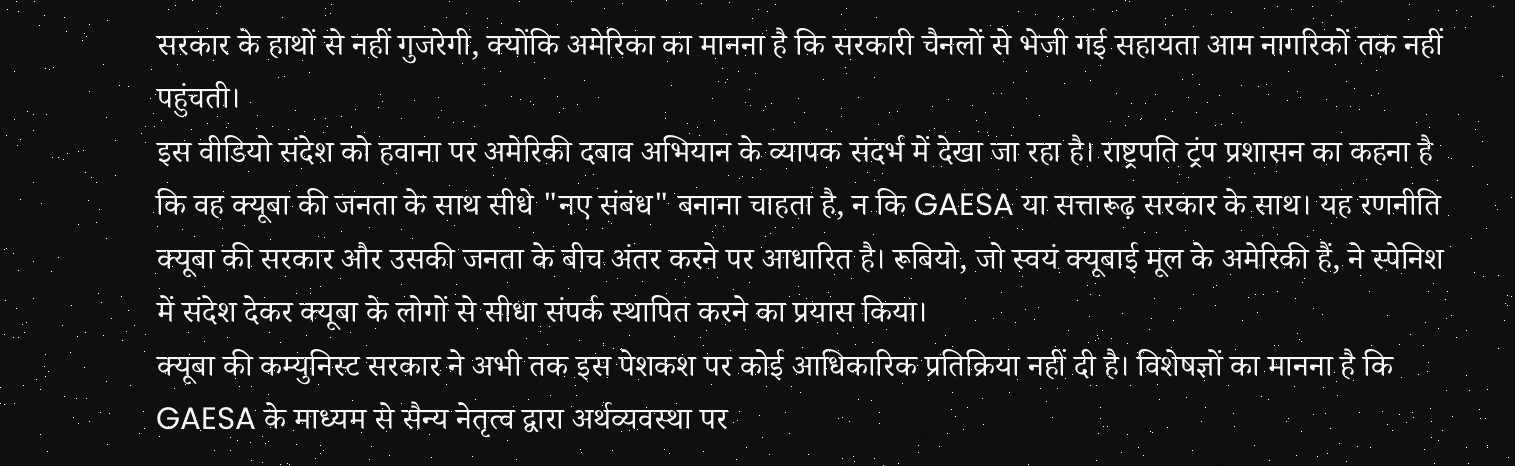सरकार के हाथों से नहीं गुजरेगी, क्योंकि अमेरिका का मानना है कि सरकारी चैनलों से भेजी गई सहायता आम नागरिकों तक नहीं पहुंचती।
इस वीडियो संदेश को हवाना पर अमेरिकी दबाव अभियान के व्यापक संदर्भ में देखा जा रहा है। राष्ट्रपति ट्रंप प्रशासन का कहना है कि वह क्यूबा की जनता के साथ सीधे "नए संबंध" बनाना चाहता है, न कि GAESA या सत्तारूढ़ सरकार के साथ। यह रणनीति क्यूबा की सरकार और उसकी जनता के बीच अंतर करने पर आधारित है। रूबियो, जो स्वयं क्यूबाई मूल के अमेरिकी हैं, ने स्पेनिश में संदेश देकर क्यूबा के लोगों से सीधा संपर्क स्थापित करने का प्रयास किया।
क्यूबा की कम्युनिस्ट सरकार ने अभी तक इस पेशकश पर कोई आधिकारिक प्रतिक्रिया नहीं दी है। विशेषज्ञों का मानना है कि GAESA के माध्यम से सैन्य नेतृत्व द्वारा अर्थव्यवस्था पर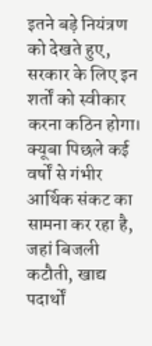इतने बड़े नियंत्रण को देखते हुए, सरकार के लिए इन शर्तों को स्वीकार करना कठिन होगा। क्यूबा पिछले कई वर्षों से गंभीर आर्थिक संकट का सामना कर रहा है, जहां बिजली कटौती, खाद्य पदार्थों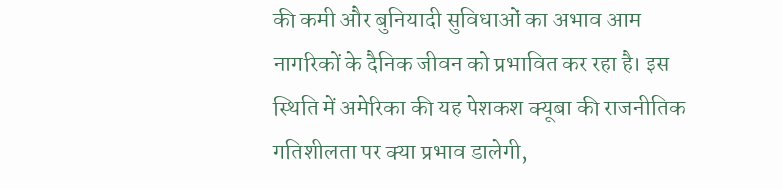की कमी और बुनियादी सुविधाओं का अभाव आम नागरिकों के दैनिक जीवन को प्रभावित कर रहा है। इस स्थिति में अमेरिका की यह पेशकश क्यूबा की राजनीतिक गतिशीलता पर क्या प्रभाव डालेगी,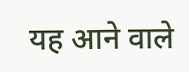यह आने वाले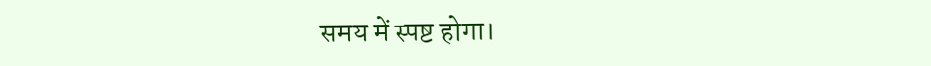समय में स्पष्ट होगा।